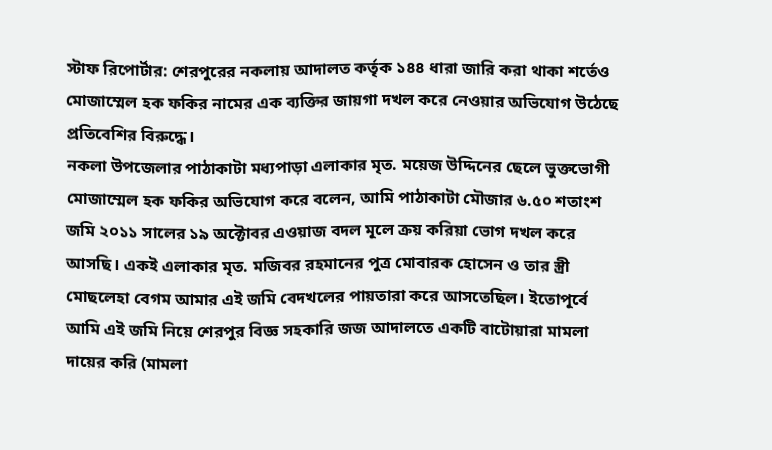স্টাফ রিপোর্টার: শেরপুরের নকলায় আদালত কর্তৃক ১৪৪ ধারা জারি করা থাকা শর্তেও মোজাম্মেল হক ফকির নামের এক ব্যক্তির জায়গা দখল করে নেওয়ার অভিযোগ উঠেছে প্রতিবেশির বিরুদ্ধে।
নকলা উপজেলার পাঠাকাটা মধ্যপাড়া এলাকার মৃত. ময়েজ উদ্দিনের ছেলে ভুক্তভোগী মোজাম্মেল হক ফকির অভিযোগ করে বলেন, আমি পাঠাকাটা মৌজার ৬.৫০ শতাংশ জমি ২০১১ সালের ১৯ অক্টোবর এওয়াজ বদল মূলে ক্রয় করিয়া ভোগ দখল করে আসছি। একই এলাকার মৃত. মজিবর রহমানের পুত্র মোবারক হোসেন ও তার স্ত্রী মোছলেহা বেগম আমার এই জমি বেদখলের পায়তারা করে আসতেছিল। ইতোপূর্বে আমি এই জমি নিয়ে শেরপুর বিজ্ঞ সহকারি জজ আদালতে একটি বাটোয়ারা মামলা দায়ের করি (মামলা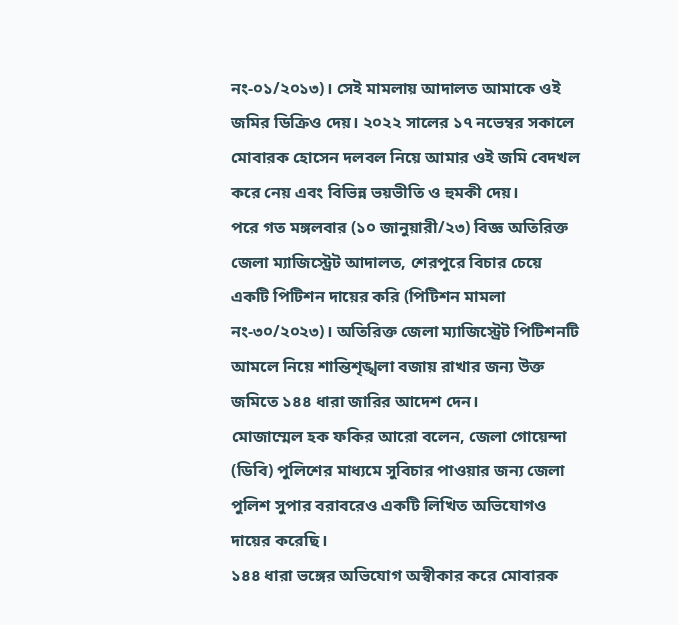নং-০১/২০১৩)। সেই মামলায় আদালত আমাকে ওই জমির ডিক্রিও দেয়। ২০২২ সালের ১৭ নভেম্বর সকালে মোবারক হোসেন দলবল নিয়ে আমার ওই জমি বেদখল করে নেয় এবং বিভিন্ন ভয়ভীতি ও হুমকী দেয়।
পরে গত মঙ্গলবার (১০ জানুয়ারী/২৩) বিজ্ঞ অতিরিক্ত জেলা ম্যাজিস্ট্রেট আদালত, শেরপুরে বিচার চেয়ে একটি পিটিশন দায়ের করি (পিটিশন মামলা নং-৩০/২০২৩)। অতিরিক্ত জেলা ম্যাজিস্ট্রেট পিটিশনটি আমলে নিয়ে শান্তিশৃঙ্খলা বজায় রাখার জন্য উক্ত জমিতে ১৪৪ ধারা জারির আদেশ দেন।
মোজাম্মেল হক ফকির আরো বলেন, জেলা গোয়েন্দা (ডিবি) পুলিশের মাধ্যমে সুবিচার পাওয়ার জন্য জেলা পুলিশ সুপার বরাবরেও একটি লিখিত অভিযোগও দায়ের করেছি।
১৪৪ ধারা ভঙ্গের অভিযোগ অস্বীকার করে মোবারক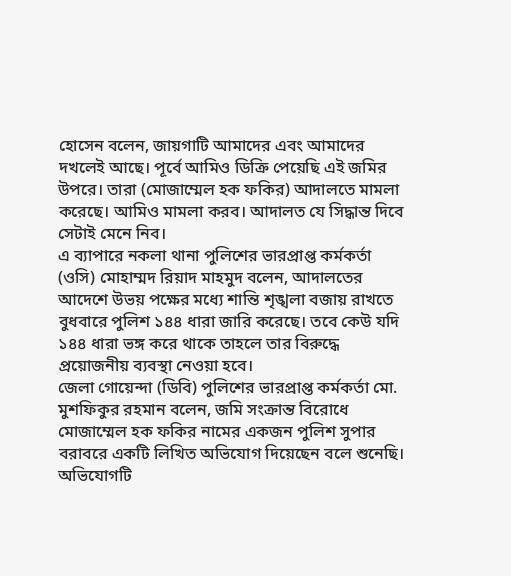হোসেন বলেন, জায়গাটি আমাদের এবং আমাদের দখলেই আছে। পূর্বে আমিও ডিক্রি পেয়েছি এই জমির উপরে। তারা (মোজাম্মেল হক ফকির) আদালতে মামলা করেছে। আমিও মামলা করব। আদালত যে সিদ্ধান্ত দিবে সেটাই মেনে নিব।
এ ব্যাপারে নকলা থানা পুলিশের ভারপ্রাপ্ত কর্মকর্তা (ওসি) মোহাম্মদ রিয়াদ মাহমুদ বলেন, আদালতের আদেশে উভয় পক্ষের মধ্যে শান্তি শৃঙ্খলা বজায় রাখতে বুধবারে পুলিশ ১৪৪ ধারা জারি করেছে। তবে কেউ যদি ১৪৪ ধারা ভঙ্গ করে থাকে তাহলে তার বিরুদ্ধে প্রয়োজনীয় ব্যবস্থা নেওয়া হবে।
জেলা গোয়েন্দা (ডিবি) পুলিশের ভারপ্রাপ্ত কর্মকর্তা মো. মুশফিকুর রহমান বলেন, জমি সংক্রান্ত বিরোধে মোজাম্মেল হক ফকির নামের একজন পুলিশ সুপার বরাবরে একটি লিখিত অভিযোগ দিয়েছেন বলে শুনেছি। অভিযোগটি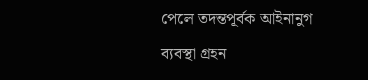পেলে তদন্তপূর্বক আইনানুগ ব্যবস্থা গ্রহন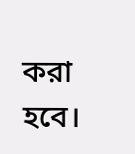করা হবে।